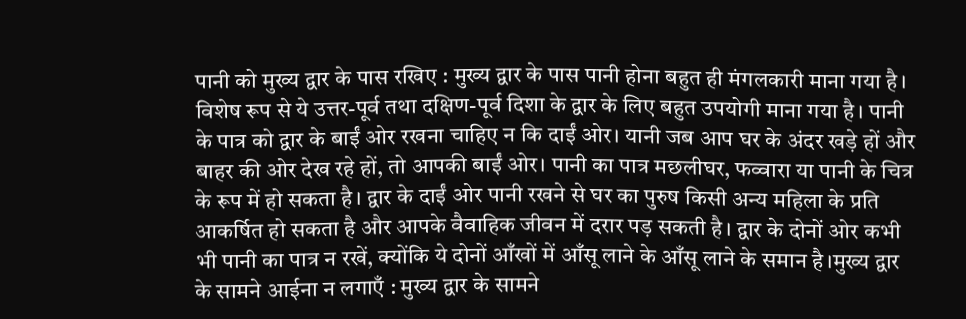पानी को मुख्य द्वार के पास रखिए : मुख्य द्वार के पास पानी होना बहुत ही मंगलकारी माना गया है। विशेष रूप से ये उत्तर-पूर्व तथा दक्षिण-पूर्व दिशा के द्वार के लिए बहुत उपयोगी माना गया है। पानी के पात्र को द्वार के बाईं ओर रखना चाहिए न कि दाईं ओर। यानी जब आप घर के अंदर खड़े हों और बाहर की ओर देख रहे हों, तो आपकी बाईं ओर। पानी का पात्र मछलीघर, फव्वारा या पानी के चित्र के रूप में हो सकता है। द्वार के दाईं ओर पानी रखने से घर का पुरुष किसी अन्य महिला के प्रति आकर्षित हो सकता है और आपके वैवाहिक जीवन में दरार पड़ सकती है। द्वार के दोनों ओर कभी भी पानी का पात्र न रखें, क्योंकि ये दोनों आँखों में आँसू लाने के आँसू लाने के समान है।मुख्य द्वार के सामने आईना न लगाएँ : मुख्य द्वार के सामने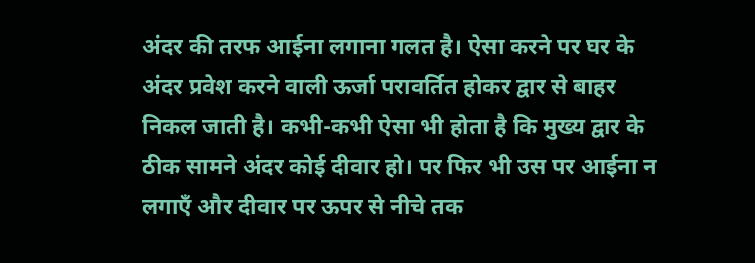अंदर की तरफ आईना लगाना गलत है। ऐसा करने पर घर के अंदर प्रवेश करने वाली ऊर्जा परावर्तित होकर द्वार से बाहर निकल जाती है। कभी-कभी ऐसा भी होता है कि मुख्य द्वार के ठीक सामने अंदर कोई दीवार हो। पर फिर भी उस पर आईना न लगाएँ और दीवार पर ऊपर से नीचे तक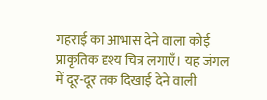गहराई का आभास देने वाला कोई प्राकृतिक दृश्य चित्र लगाएँ। यह जंगल में दूर-दूर तक दिखाई देने वाली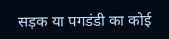सड़क या पगडंडी का कोई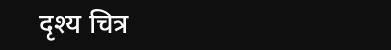दृश्य चित्र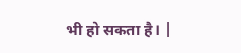भी हो सकता है। |